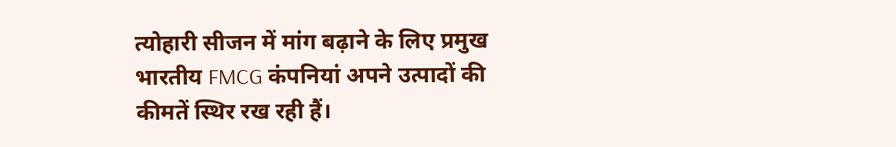त्योहारी सीजन में मांग बढ़ाने के लिए प्रमुख भारतीय FMCG कंपनियां अपने उत्पादों की कीमतें स्थिर रख रही हैं।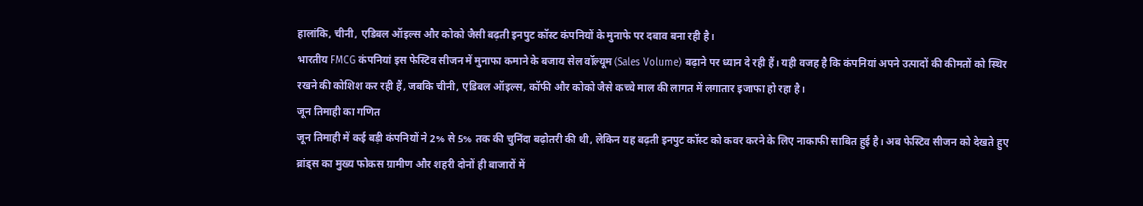हालांकि, चीनी, एडिबल ऑइल्स और कोको जैसी बढ़ती इनपुट कॉस्ट कंपनियों के मुनाफे पर दबाव बना रही है।
भारतीय FMCG कंपनियां इस फेस्टिव सीजन में मुनाफा कमाने के बजाय सेल वॉल्यूम (Sales Volume) बढ़ाने पर ध्यान दे रही हैं। यही वजह है कि कंपनियां अपने उत्पादों की कीमतों को स्थिर रखने की कोशिश कर रही हैं, जबकि चीनी, एडिबल ऑइल्स, कॉफी और कोको जैसे कच्चे माल की लागत में लगातार इजाफा हो रहा है।
जून तिमाही का गणित
जून तिमाही में कई बड़ी कंपनियों ने 2% से 5% तक की चुनिंदा बढ़ोतरी की थी, लेकिन यह बढ़ती इनपुट कॉस्ट को कवर करने के लिए नाकाफी साबित हुई है। अब फेस्टिव सीजन को देखते हुए ब्रांड्स का मुख्य फोकस ग्रामीण और शहरी दोनों ही बाजारों में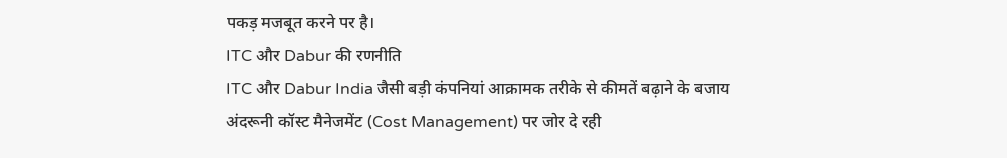पकड़ मजबूत करने पर है।
ITC और Dabur की रणनीति
ITC और Dabur India जैसी बड़ी कंपनियां आक्रामक तरीके से कीमतें बढ़ाने के बजाय अंदरूनी कॉस्ट मैनेजमेंट (Cost Management) पर जोर दे रही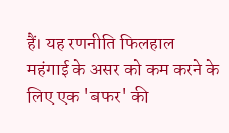हैं। यह रणनीति फिलहाल महंगाई के असर को कम करने के लिए एक 'बफर' की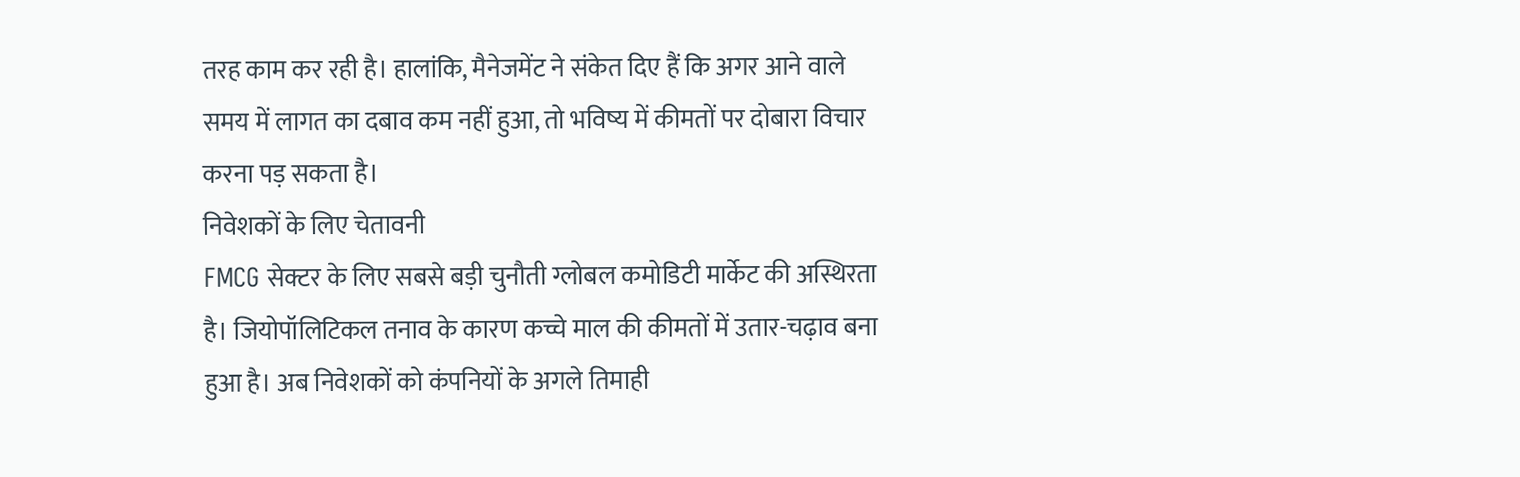तरह काम कर रही है। हालांकि, मैनेजमेंट ने संकेत दिए हैं कि अगर आने वाले समय में लागत का दबाव कम नहीं हुआ, तो भविष्य में कीमतों पर दोबारा विचार करना पड़ सकता है।
निवेशकों के लिए चेतावनी
FMCG सेक्टर के लिए सबसे बड़ी चुनौती ग्लोबल कमोडिटी मार्केट की अस्थिरता है। जियोपॉलिटिकल तनाव के कारण कच्चे माल की कीमतों में उतार-चढ़ाव बना हुआ है। अब निवेशकों को कंपनियों के अगले तिमाही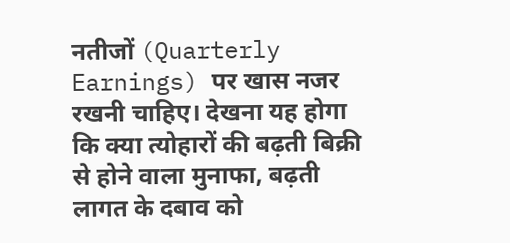नतीजों (Quarterly Earnings) पर खास नजर रखनी चाहिए। देखना यह होगा कि क्या त्योहारों की बढ़ती बिक्री से होने वाला मुनाफा, बढ़ती लागत के दबाव को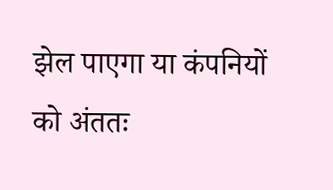झेल पाएगा या कंपनियों को अंततः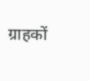ग्राहकों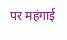पर महंगाई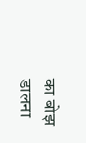का बोझ डालना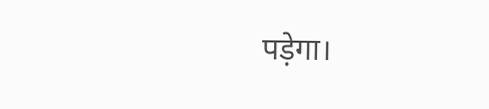पड़ेगा।